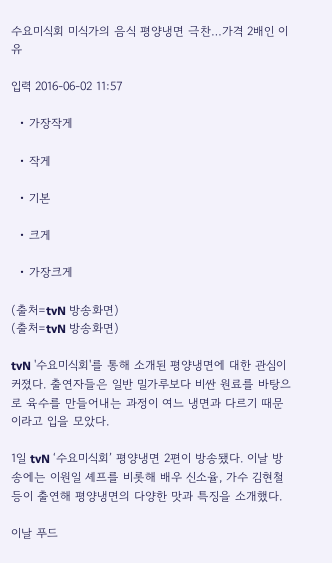수요미식회 미식가의 음식 평양냉면 극찬…가격 2배인 이유

입력 2016-06-02 11:57

  • 가장작게

  • 작게

  • 기본

  • 크게

  • 가장크게

(출처=tvN 방송화면)
(출처=tvN 방송화면)

tvN '수요미식회'를 통해 소개된 평양냉면에 대한 관심이 커졌다. 출연자들은 일반 밀가루보다 비싼 원료를 바탕으로 육수를 만들어내는 과정이 여느 냉면과 다르기 때문이라고 입을 모았다.

1일 tvN ‘수요미식회’ 평양냉면 2편이 방송됐다. 이날 방송에는 이원일 셰프를 비롯해 배우 신소율, 가수 김현철 등이 출연해 평양냉면의 다양한 맛과 특징을 소개했다.

이날 푸드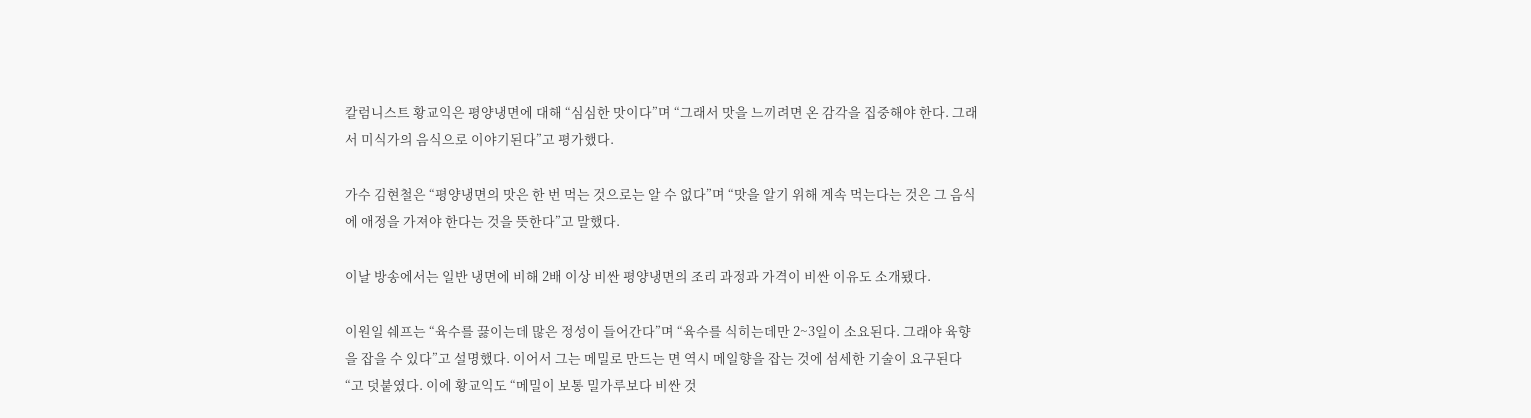칼럼니스트 황교익은 평양냉면에 대해 “심심한 맛이다”며 “그래서 맛을 느끼려면 온 감각을 집중해야 한다. 그래서 미식가의 음식으로 이야기된다”고 평가했다.

가수 김현철은 “평양냉면의 맛은 한 번 먹는 것으로는 알 수 없다”며 “맛을 알기 위해 계속 먹는다는 것은 그 음식에 애정을 가져야 한다는 것을 뜻한다”고 말했다.

이날 방송에서는 일반 냉면에 비해 2배 이상 비싼 평양냉면의 조리 과정과 가격이 비싼 이유도 소개됐다.

이원일 쉐프는 “육수를 끓이는데 많은 정성이 들어간다”며 “육수를 식히는데만 2~3일이 소요된다. 그래야 육향을 잡을 수 있다”고 설명했다. 이어서 그는 메밀로 만드는 면 역시 메일향을 잡는 것에 섬세한 기술이 요구된다“고 덧붙였다. 이에 황교익도 “메밀이 보통 밀가루보다 비싼 것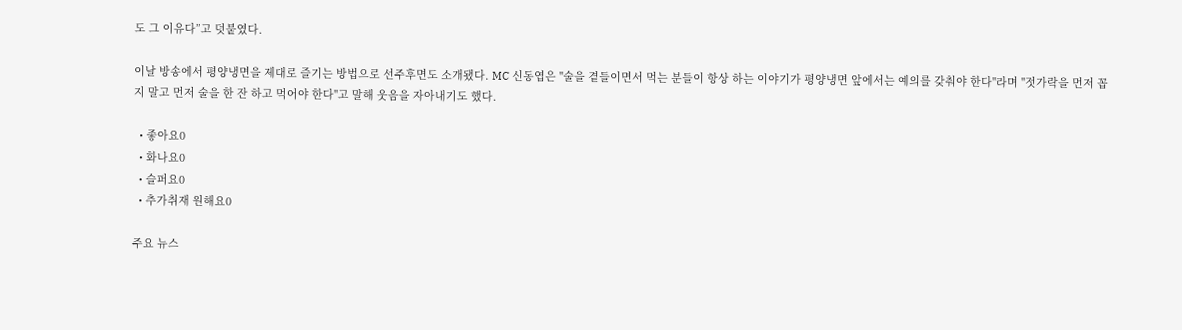도 그 이유다”고 덧붙였다.

이날 방송에서 평양냉면을 제대로 즐기는 방법으로 선주후면도 소개됐다. MC 신동엽은 "술을 곁들이면서 먹는 분들이 항상 하는 이야기가 평양냉면 앞에서는 예의를 갖춰야 한다"라며 "젓가락을 먼저 꼽지 말고 먼저 술을 한 잔 하고 먹어야 한다"고 말해 웃음을 자아내기도 했다.

  • 좋아요0
  • 화나요0
  • 슬퍼요0
  • 추가취재 원해요0

주요 뉴스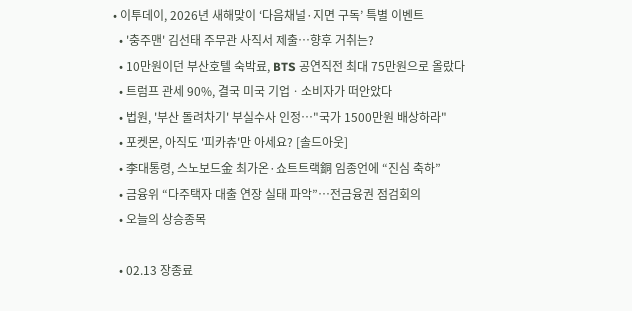• 이투데이, 2026년 새해맞이 ‘다음채널·지면 구독’ 특별 이벤트
  • '충주맨' 김선태 주무관 사직서 제출…향후 거취는?
  • 10만원이던 부산호텔 숙박료, BTS 공연직전 최대 75만원으로 올랐다
  • 트럼프 관세 90%, 결국 미국 기업ㆍ소비자가 떠안았다
  • 법원, '부산 돌려차기' 부실수사 인정…"국가 1500만원 배상하라"
  • 포켓몬, 아직도 '피카츄'만 아세요? [솔드아웃]
  • 李대통령, 스노보드金 최가온·쇼트트랙銅 임종언에 “진심 축하”
  • 금융위 “다주택자 대출 연장 실태 파악”⋯전금융권 점검회의
  • 오늘의 상승종목

  • 02.13 장종료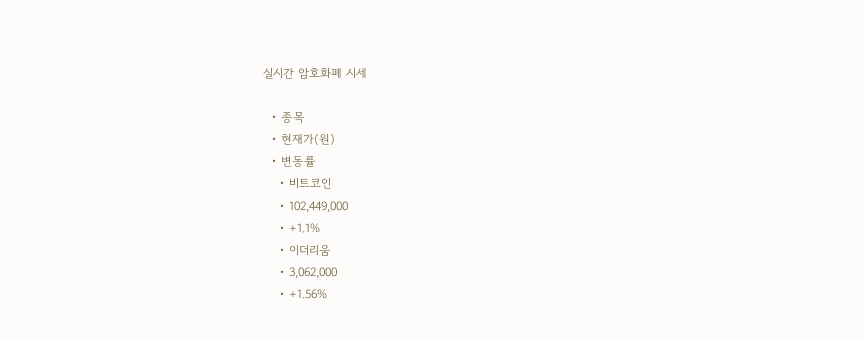실시간 암호화폐 시세

  • 종목
  • 현재가(원)
  • 변동률
    • 비트코인
    • 102,449,000
    • +1.1%
    • 이더리움
    • 3,062,000
    • +1.56%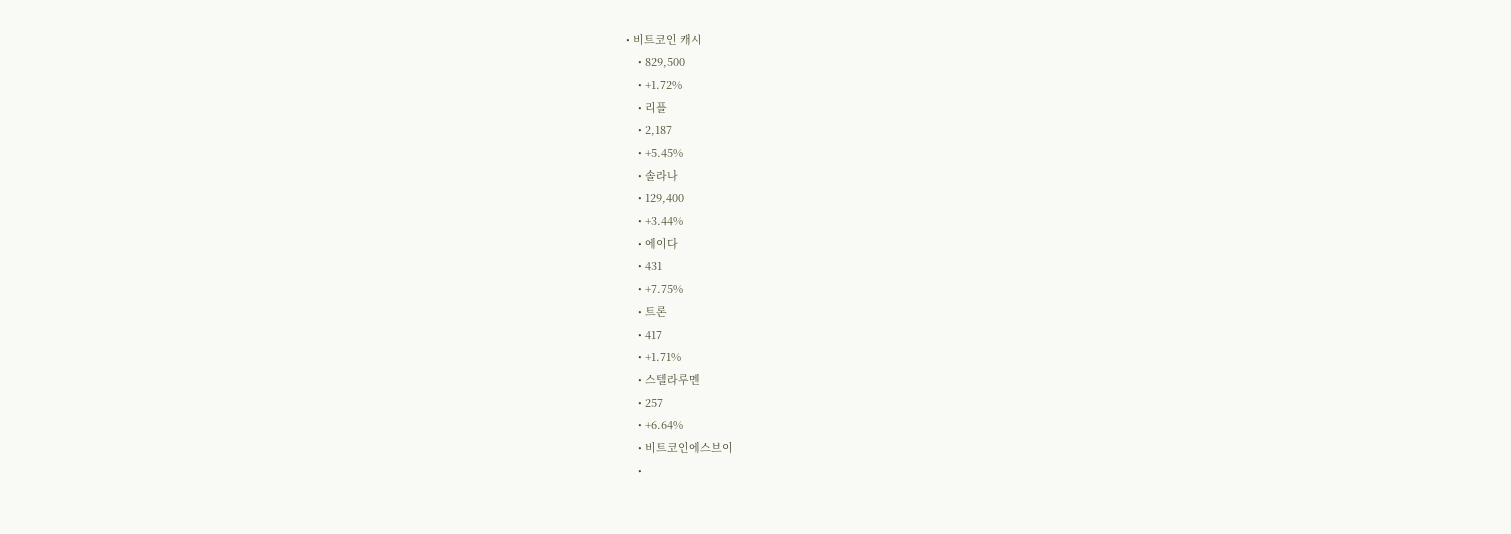• 비트코인 캐시
    • 829,500
    • +1.72%
    • 리플
    • 2,187
    • +5.45%
    • 솔라나
    • 129,400
    • +3.44%
    • 에이다
    • 431
    • +7.75%
    • 트론
    • 417
    • +1.71%
    • 스텔라루멘
    • 257
    • +6.64%
    • 비트코인에스브이
    •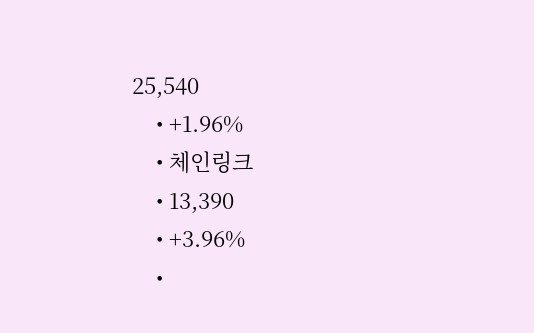25,540
    • +1.96%
    • 체인링크
    • 13,390
    • +3.96%
    •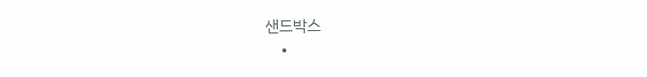샌드박스
    •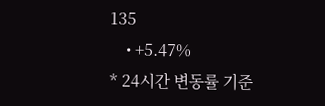135
    • +5.47%
* 24시간 변동률 기준